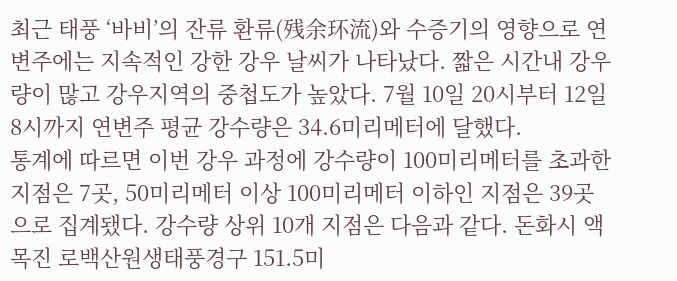최근 태풍 ‘바비’의 잔류 환류(残余环流)와 수증기의 영향으로 연변주에는 지속적인 강한 강우 날씨가 나타났다. 짧은 시간내 강우량이 많고 강우지역의 중첩도가 높았다. 7월 10일 20시부터 12일 8시까지 연변주 평균 강수량은 34.6미리메터에 달했다.
통계에 따르면 이번 강우 과정에 강수량이 100미리메터를 초과한 지점은 7곳, 50미리메터 이상 100미리메터 이하인 지점은 39곳으로 집계됐다. 강수량 상위 10개 지점은 다음과 같다. 돈화시 액목진 로백산원생태풍경구 151.5미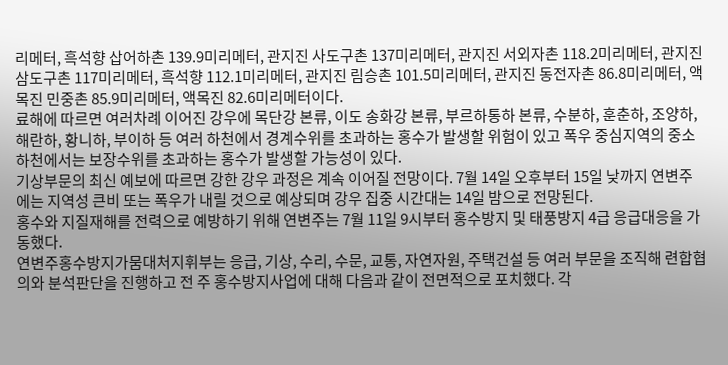리메터, 흑석향 삽어하촌 139.9미리메터, 관지진 사도구촌 137미리메터, 관지진 서외자촌 118.2미리메터, 관지진 삼도구촌 117미리메터, 흑석향 112.1미리메터, 관지진 림승촌 101.5미리메터, 관지진 동전자촌 86.8미리메터, 액목진 민중촌 85.9미리메터, 액목진 82.6미리메터이다.
료해에 따르면 여러차례 이어진 강우에 목단강 본류, 이도 송화강 본류, 부르하통하 본류, 수분하, 훈춘하, 조양하, 해란하, 황니하, 부이하 등 여러 하천에서 경계수위를 초과하는 홍수가 발생할 위험이 있고 폭우 중심지역의 중소 하천에서는 보장수위를 초과하는 홍수가 발생할 가능성이 있다.
기상부문의 최신 예보에 따르면 강한 강우 과정은 계속 이어질 전망이다. 7월 14일 오후부터 15일 낮까지 연변주에는 지역성 큰비 또는 폭우가 내릴 것으로 예상되며 강우 집중 시간대는 14일 밤으로 전망된다.
홍수와 지질재해를 전력으로 예방하기 위해 연변주는 7월 11일 9시부터 홍수방지 및 태풍방지 4급 응급대응을 가동했다.
연변주홍수방지가뭄대처지휘부는 응급, 기상, 수리, 수문, 교통, 자연자원, 주택건설 등 여러 부문을 조직해 련합협의와 분석판단을 진행하고 전 주 홍수방지사업에 대해 다음과 같이 전면적으로 포치했다. 각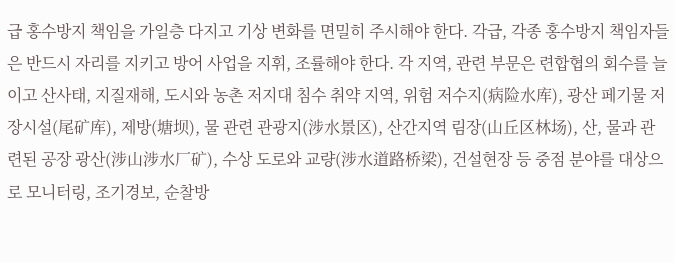급 홍수방지 책임을 가일층 다지고 기상 변화를 면밀히 주시해야 한다. 각급, 각종 홍수방지 책임자들은 반드시 자리를 지키고 방어 사업을 지휘, 조률해야 한다. 각 지역, 관련 부문은 련합협의 회수를 늘이고 산사태, 지질재해, 도시와 농촌 저지대 침수 취약 지역, 위험 저수지(病险水库), 광산 페기물 저장시설(尾矿库), 제방(塘坝), 물 관련 관광지(涉水景区), 산간지역 림장(山丘区林场), 산, 물과 관련된 공장 광산(涉山涉水厂矿), 수상 도로와 교량(涉水道路桥梁), 건설현장 등 중점 분야를 대상으로 모니터링, 조기경보, 순찰방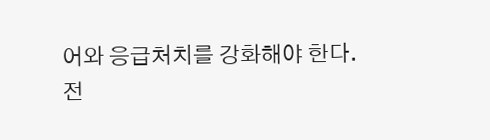어와 응급처치를 강화해야 한다.
전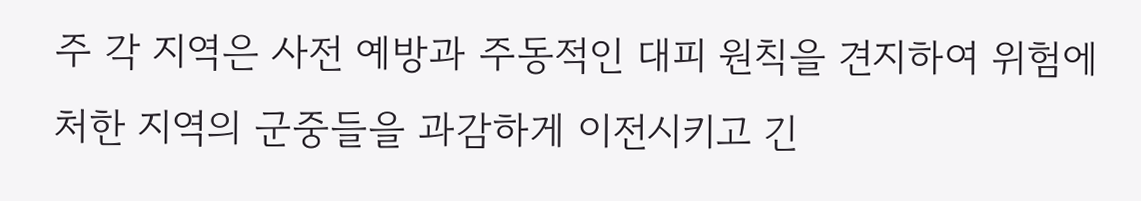주 각 지역은 사전 예방과 주동적인 대피 원칙을 견지하여 위험에 처한 지역의 군중들을 과감하게 이전시키고 긴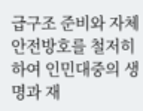급구조 준비와 자체 안전방호를 철저히 하여 인민대중의 생명과 재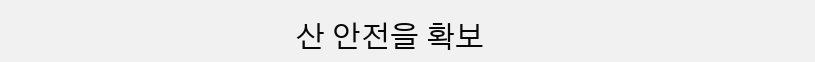산 안전을 확보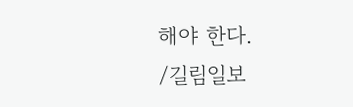해야 한다.
/길림일보